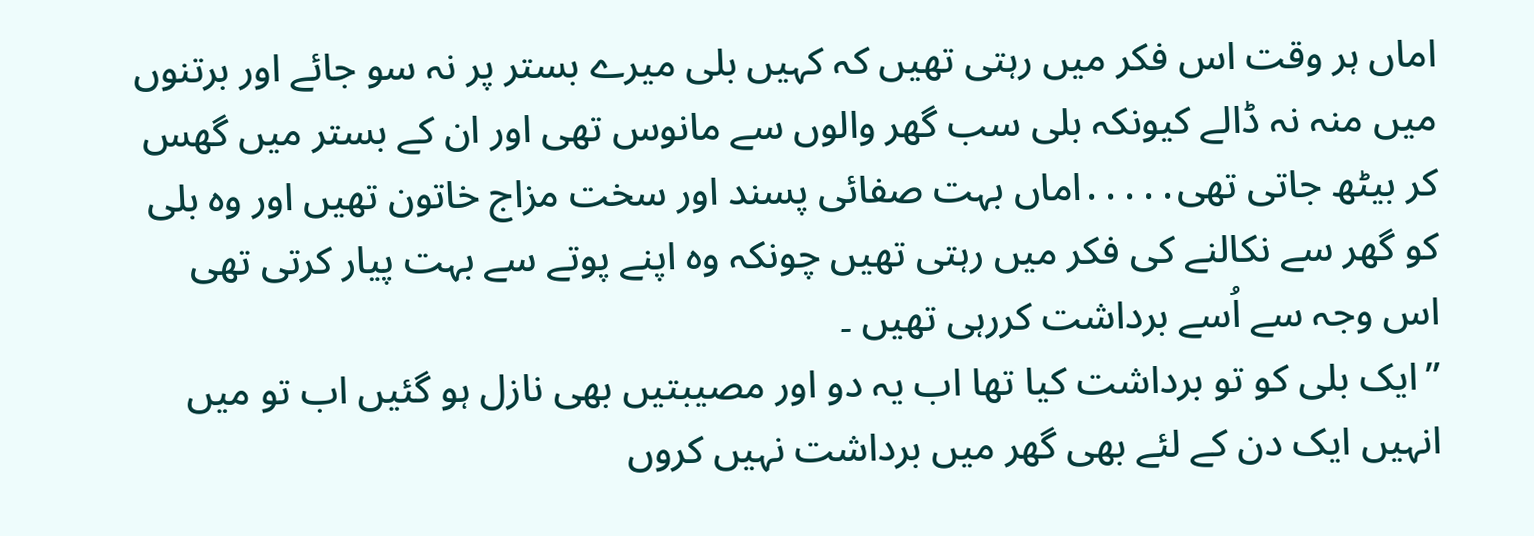اماں ہر وقت اس فکر میں رہتی تھیں کہ کہیں بلی میرے بستر پر نہ سو جائے اور برتنوں میں منہ نہ ڈالے کیونکہ بلی سب گھر والوں سے مانوس تھی اور ان کے بستر میں گھس کر بیٹھ جاتی تھی․․․․․اماں بہت صفائی پسند اور سخت مزاج خاتون تھیں اور وہ بلی کو گھر سے نکالنے کی فکر میں رہتی تھیں چونکہ وہ اپنے پوتے سے بہت پیار کرتی تھی اس وجہ سے اُسے برداشت کررہی تھیں ۔
”ایک بلی کو تو برداشت کیا تھا اب یہ دو اور مصیبتیں بھی نازل ہو گئیں اب تو میں انہیں ایک دن کے لئے بھی گھر میں برداشت نہیں کروں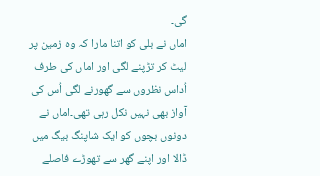گی۔
اماں نے بلی کو اتنا مارا کہ وہ زمین پر لیٹ کر تڑپنے لگی اور اماں کی طرف اُداس نظروں سے گھورنے لگی اُس کی آواز بھی نہیں نکل رہی تھی۔اماں نے دونوں بچوں کو ایک شاپنگ بیگ میں ڈالا اور اپنے گھر سے تھوڑے فاصلے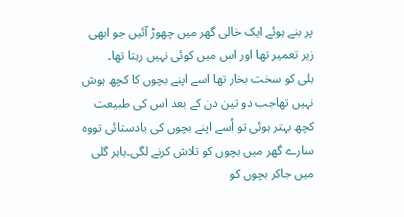پر بنے ہوئے ایک خالی گھر میں چھوڑ آئیں جو ابھی زیر تعمیر تھا اور اس میں کوئی نہیں رہتا تھا۔
بلی کو سخت بخار تھا اسے اپنے بچوں کا کچھ ہوش نہیں تھاجب دو تین دن کے بعد اس کی طبیعت کچھ بہتر ہوئی تو اُسے اپنے بچوں کی یادستائی تووہ سارے گھر میں بچوں کو تلاش کرنے لگی۔باہر گلی میں جاکر بچوں کو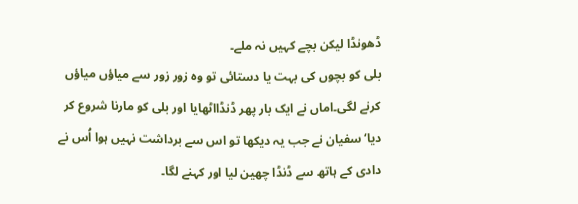ڈھونڈا لیکن بچے کہیں نہ ملے۔
بلی کو بچوں کی بہت یا دستائی تو وہ زور زور سے میاؤں میاؤں کرنے لگی۔اماں نے ایک بار پھر ڈنڈااٹھایا اور بلی کو مارنا شروع کر دیا‘سفیان نے جب یہ دیکھا تو اس سے برداشت نہیں ہوا اُس نے دادی کے ہاتھ سے ڈنڈا چھین لیا اور کہنے لگا۔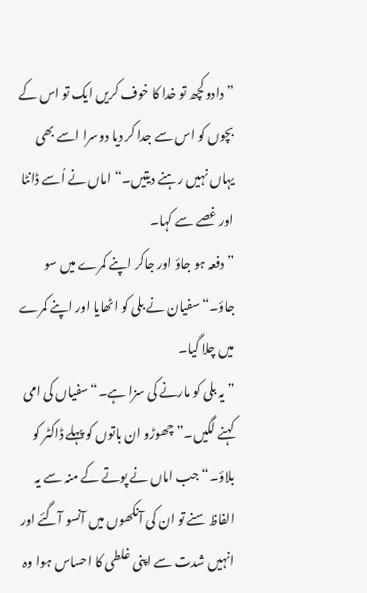”دادوکچھ تو خدا کا خوف کریں ایک تو اس کے بچوں کو اس سے جدا کر دیا دوسرا اسے بھی یہاں نہیں رہنے دیتیں۔“اماں نے اُسے ڈانٹا اور غصے سے کہا۔
”دفعہ ہو جاؤ اور جاکر اپنے کمرے میں سو جاؤ۔“سفیان نے بلی کو اٹھایا اور اپنے کمرے میں چلا گیا۔
”یہ بلی کو مارنے کی سزا ہے۔“سفیاں کی امی کہنے لگیں۔”چھوڑو ان باتوں کو پہلے ڈاکٹر کو بلاؤ۔“جب اماں نے پوتے کے منہ سے یہ الفاظ سنے تو ان کی آنکھوں میں آنسو آگئے اور انہیں شدت سے اپنی غلطی کا احساس ہوا وہ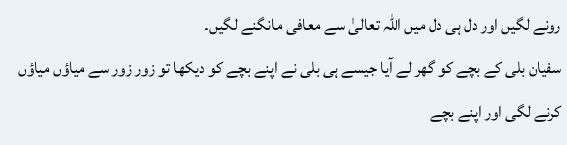رونے لگیں اور دل ہی دل میں اللہ تعالیٰ سے معافی مانگنے لگیں۔
سفیان بلی کے بچے کو گھر لے آیا جیسے ہی بلی نے اپنے بچے کو دیکھا تو زور زور سے میاؤں میاؤں کرنے لگی اور اپنے بچے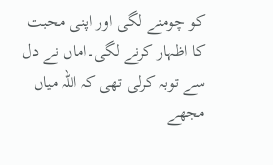کو چومنے لگی اور اپنی محبت کا اظہار کرنے لگی۔اماں نے دل سے توبہ کرلی تھی کہ اللہ میاں مجھے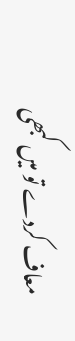معاف کردے تو میں کبھی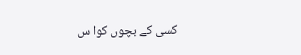کسی کے بچوں کوا س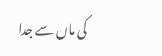کی ماں سے جدا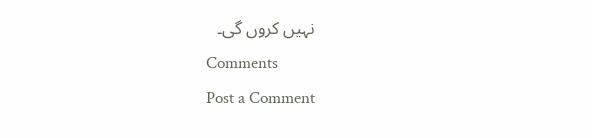نہیں کروں گی۔
Comments
Post a Comment